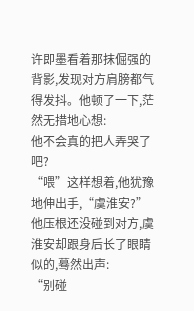许即墨看着那抹倔强的背影,发现对方肩膀都气得发抖。他顿了一下,茫然无措地心想:
他不会真的把人弄哭了吧?
“喂”这样想着,他犹豫地伸出手,“虞淮安?”
他压根还没碰到对方,虞淮安却跟身后长了眼睛似的,蓦然出声:
“别碰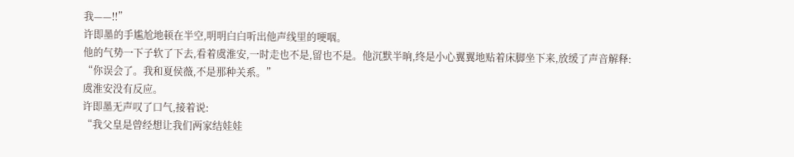我——!!”
许即墨的手尴尬地顿在半空,明明白白听出他声线里的哽咽。
他的气势一下子软了下去,看着虞淮安,一时走也不是,留也不是。他沉默半晌,终是小心翼翼地贴着床脚坐下来,放缓了声音解释:
“你误会了。我和夏侯薇,不是那种关系。”
虞淮安没有反应。
许即墨无声叹了口气,接着说:
“我父皇是曾经想让我们两家结娃娃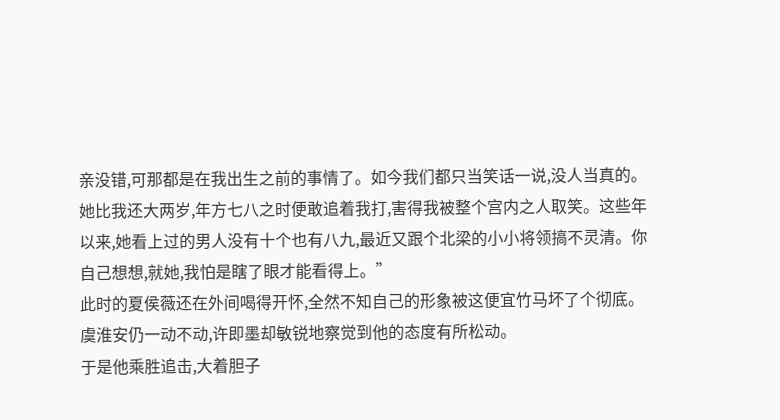亲没错,可那都是在我出生之前的事情了。如今我们都只当笑话一说,没人当真的。她比我还大两岁,年方七八之时便敢追着我打,害得我被整个宫内之人取笑。这些年以来,她看上过的男人没有十个也有八九,最近又跟个北梁的小小将领搞不灵清。你自己想想,就她,我怕是瞎了眼才能看得上。”
此时的夏侯薇还在外间喝得开怀,全然不知自己的形象被这便宜竹马坏了个彻底。
虞淮安仍一动不动,许即墨却敏锐地察觉到他的态度有所松动。
于是他乘胜追击,大着胆子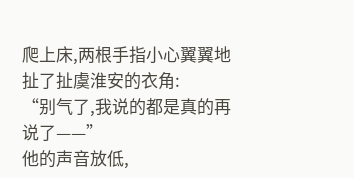爬上床,两根手指小心翼翼地扯了扯虞淮安的衣角:
“别气了,我说的都是真的再说了——”
他的声音放低,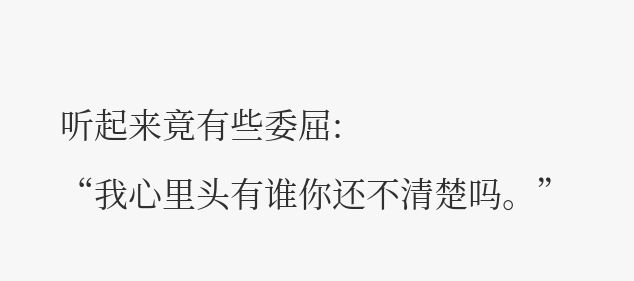听起来竟有些委屈:
“我心里头有谁你还不清楚吗。”